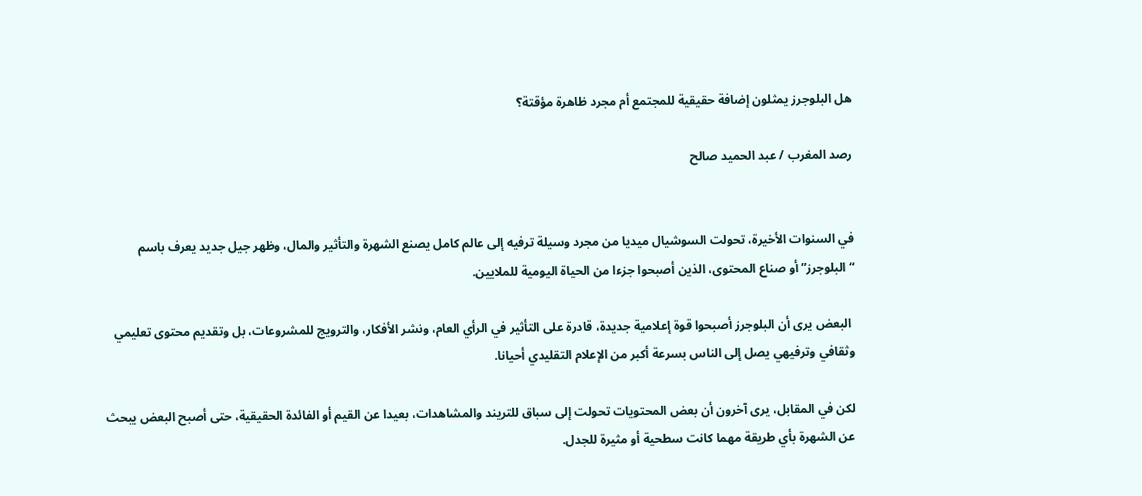هل البلوجرز يمثلون إضافة حقيقية للمجتمع أم مجرد ظاهرة مؤقتة؟

رصد المغرب / عبد الحميد صالح


في السنوات الأخيرة، تحولت السوشيال ميديا من مجرد وسيلة ترفيه إلى عالم كامل يصنع الشهرة والتأثير والمال، وظهر جيل جديد يعرف باسم “البلوجرز” أو صناع المحتوى، الذين أصبحوا جزءا من الحياة اليومية للملايين.

 البعض يرى أن البلوجرز أصبحوا قوة إعلامية جديدة، قادرة على التأثير في الرأي العام، ونشر الأفكار، والترويج للمشروعات، بل وتقديم محتوى تعليمي وثقافي وترفيهي يصل إلى الناس بسرعة أكبر من الإعلام التقليدي أحيانا.

لكن في المقابل، يرى آخرون أن بعض المحتويات تحولت إلى سباق للتريند والمشاهدات، بعيدا عن القيم أو الفائدة الحقيقية، حتى أصبح البعض يبحث عن الشهرة بأي طريقة مهما كانت سطحية أو مثيرة للجدل.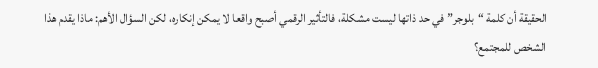الحقيقة أن كلمة “بلوجر” في حد ذاتها ليست مشكلة، فالتأثير الرقمي أصبح واقعا لا يمكن إنكاره، لكن السؤال الأهم: ماذا يقدم هذا الشخص للمجتمع؟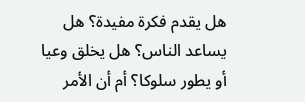هل يقدم فكرة مفيدة؟ هل يساعد الناس؟ هل يخلق وعيا أو يطور سلوكا؟ أم أن الأمر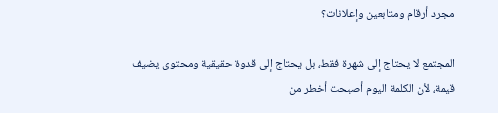مجرد أرقام ومتابعين وإعلانات؟

المجتمع لا يحتاج إلى شهرة فقط، بل يحتاج إلى قدوة حقيقية ومحتوى يضيف قيمة، لأن الكلمة اليوم أصبحت أخطر من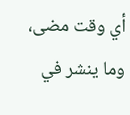أي وقت مضى، وما ينشر في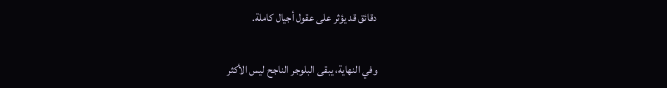دقائق قد يؤثر على عقول أجيال كاملة.

وفي النهاية، يبقى البلوجر الناجح ليس الأكثر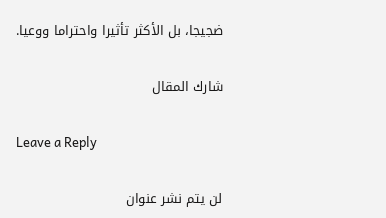ضجيجا، بل الأكثر تأثيرا واحتراما ووعيا.

شارك المقال

Leave a Reply

لن يتم نشر عنوان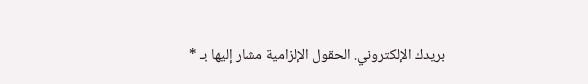بريدك الإلكتروني. الحقول الإلزامية مشار إليها بـ *